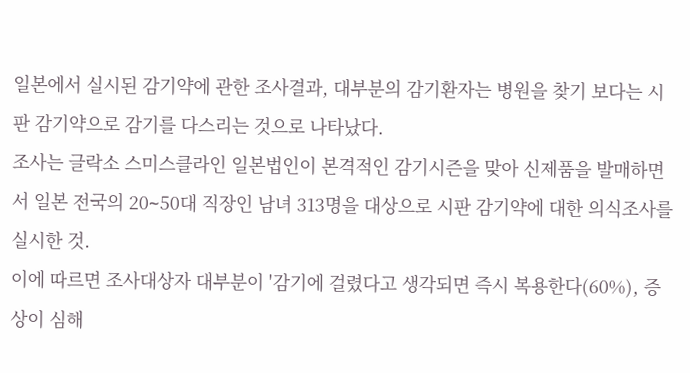일본에서 실시된 감기약에 관한 조사결과, 대부분의 감기환자는 병원을 찾기 보다는 시판 감기약으로 감기를 다스리는 것으로 나타났다.
조사는 글락소 스미스클라인 일본법인이 본격적인 감기시즌을 맞아 신제품을 발매하면서 일본 전국의 20∼50대 직장인 남녀 313명을 대상으로 시판 감기약에 대한 의식조사를 실시한 것.
이에 따르면 조사대상자 대부분이 '감기에 걸렸다고 생각되면 즉시 복용한다(60%), 증상이 심해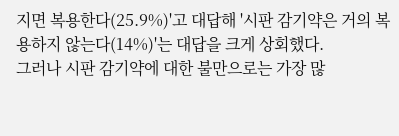지면 복용한다(25.9%)'고 대답해 '시판 감기약은 거의 복용하지 않는다(14%)'는 대답을 크게 상회했다.
그러나 시판 감기약에 대한 불만으로는 가장 많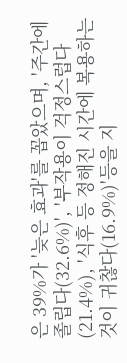은 39%가 '늦은 효과'를 꼽았으며, '주간에 졸립다(32.6%)', '부작용이 걱정스럽다(21.4%), '식후 등 정해진 시간에 복용하는 것이 귀찮다(16.9%)'등을 지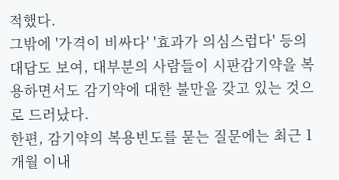적했다.
그밖에 '가격이 비싸다' '효과가 의심스럽다' 등의 대답도 보여, 대부분의 사람들이 시판감기약을 복용하면서도 감기약에 대한 불만을 갖고 있는 것으로 드러났다.
한편, 감기약의 복용빈도를 묻는 질문에는 최근 1개월 이내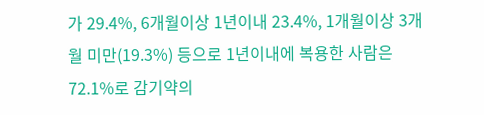가 29.4%, 6개월이상 1년이내 23.4%, 1개월이상 3개월 미만(19.3%) 등으로 1년이내에 복용한 사람은 72.1%로 감기약의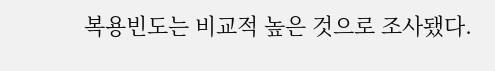복용빈도는 비교적 높은 것으로 조사됐다.